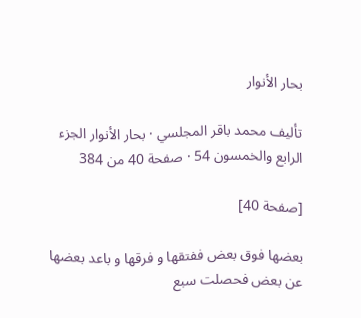بحار الأنوار

تأليف محمد باقر المجلسي · بحار الأنوار الجزء الرابع والخمسون 54 · صفحة 40 من 384

[صفحة 40]

بعضها فوق بعض ففتقها و فرقها و باعد بعضها عن بعض فحصلت سبع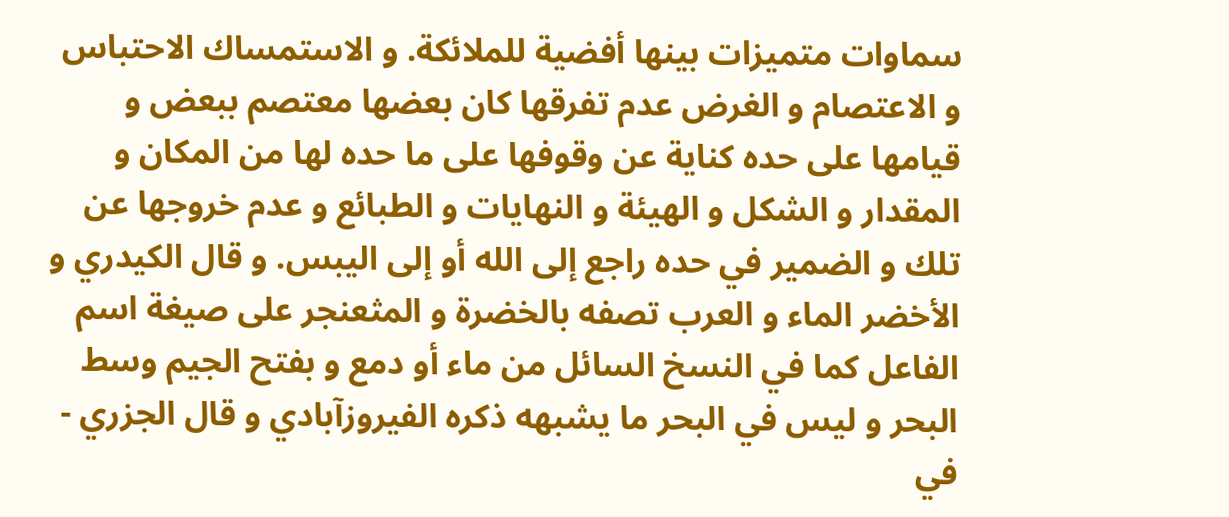سماوات متميزات بينها أفضية للملائكة. و الاستمساك الاحتباس و الاعتصام و الغرض عدم تفرقها كان بعضها معتصم ببعض و قيامها على حده كناية عن وقوفها على ما حده لها من المكان و المقدار و الشكل و الهيئة و النهايات و الطبائع و عدم خروجها عن تلك و الضمير في حده راجع إلى الله أو إلى اليبس. و قال الكيدري و الأخضر الماء و العرب تصفه بالخضرة و المثعنجر على صيغة اسم الفاعل كما في النسخ السائل من ماء أو دمع و بفتح الجيم وسط البحر و ليس في البحر ما يشبهه ذكره الفيروزآبادي و قال الجزري - في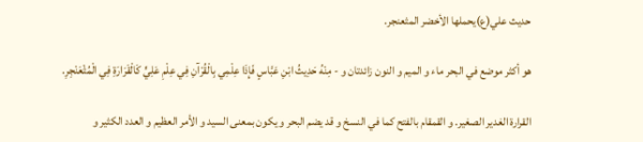حديث علي(ع)يحملها الأخضر المثعنجر.

هو أكثر موضع في البحر ماء و الميم و النون زائدتان و - مِنْهُ حَدِيثُ ابْنِ عَبَّاسٍ فَإِذَا عِلْمِي بِالْقُرْآنِ فِي عِلْمِ عَلِيٍّ كَالْقَرَارَةِ فِي الْمُثْعَنْجِرِ.

القرارة الغدير الصغير. و القمقام بالفتح كما في النسخ و قد يضم البحر و يكون بمعنى السيد و الأمر العظيم و العدد الكثير و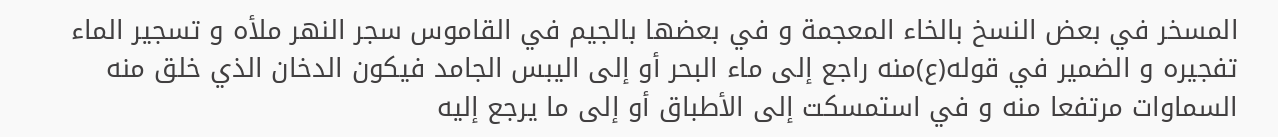المسخر في بعض النسخ بالخاء المعجمة و في بعضها بالجيم في القاموس سجر النهر ملأه و تسجير الماء تفجيره و الضمير في قوله(ع)منه راجع إلى ماء البحر أو إلى اليبس الجامد فيكون الدخان الذي خلق منه السماوات مرتفعا منه و في استمسكت إلى الأطباق أو إلى ما يرجع إليه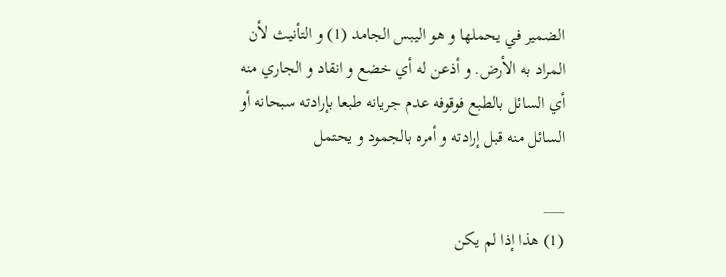الضمير في يحملها و هو اليبس الجامد (1) و التأنيث لأن المراد به الأرض. و أذعن له أي خضع و انقاد و الجاري منه أي السائل بالطبع فوقوفه عدم جريانه طبعا بإرادته سبحانه أو السائل منه قبل إرادته و أمره بالجمود و يحتمل

___
(1) هذا إذا لم يكن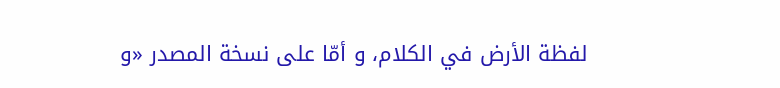لفظة الأرض في الكلام، و أمّا على نسخة المصدر «و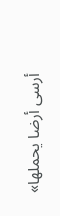أرسى أرضا يحملها»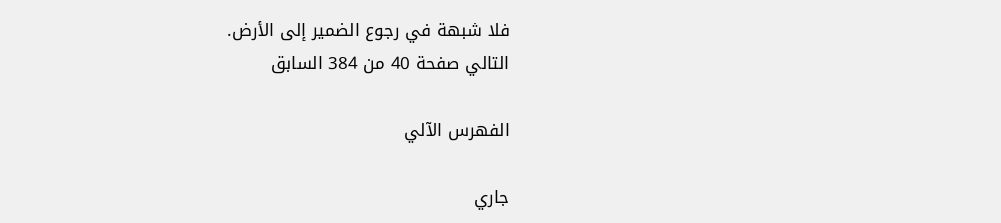فلا شبهة في رجوع الضمير إلى الأرض.
التالي صفحة 40 من 384 السابق

الفهرس الآلي

جاري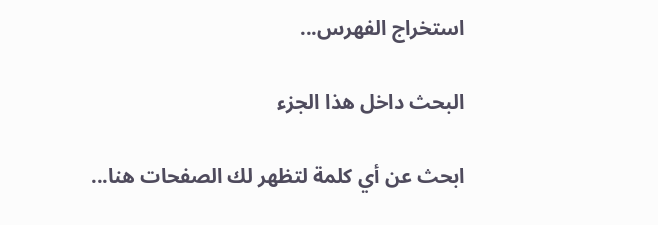استخراج الفهرس...

البحث داخل هذا الجزء

ابحث عن أي كلمة لتظهر لك الصفحات هنا...